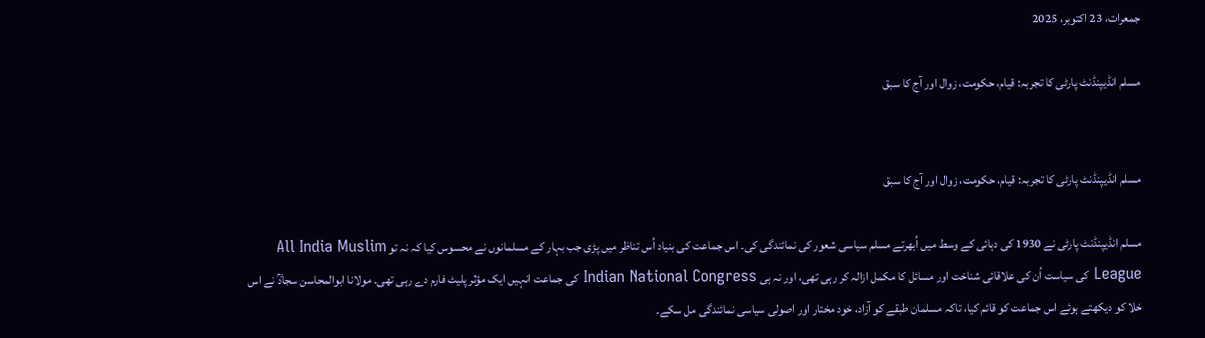جمعرات، 23 اکتوبر، 2025

مسلم انڈیپنڈنٹ پارٹی کا تجربہ: قیام، حکومت، زوال اور آج کا سبق


مسلم انڈیپنڈنٹ پارٹی کا تجربہ: قیام، حکومت، زوال اور آج کا سبق

مسلم انڈیپنڈنٹ پارٹی نے 1930 کی دہائی کے وسط میں اُبھرتے مسلم سیاسی شعور کی نمائندگی کی۔ اس جماعت کی بنیاد اُس تناظر میں پڑی جب بہار کے مسلمانوں نے محسوس کیا کہ نہ تو All India Muslim League کی سیاست اُن کی علاقائی شناخت اور مسائل کا مکمل ازالہ کر رہی تھی، اور نہ ہی Indian National Congress کی جماعت انہیں ایک مؤثر پلیٹ فارم دے رہی تھی۔ مولانا ابوالمحاسن سجادؒ نے اس خلا کو دیکھتے ہوئے اس جماعت کو قائم کیا، تاکہ مسلمان طبقے کو آزاد، خود مختار اور اصولی سیاسی نمائندگی مل سکے۔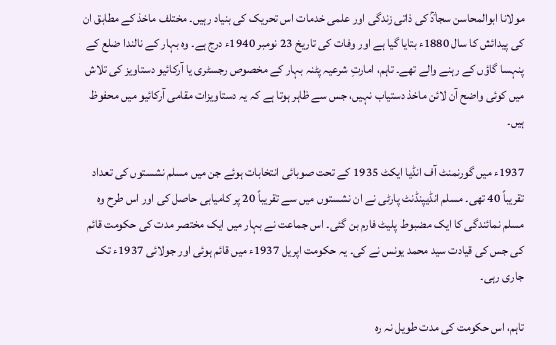مولانا ابوالمحاسن سجادؒ کی ذاتی زندگی اور علمی خدمات اس تحریک کی بنیاد رہیں۔ مختلف ماخذ کے مطابق ان کی پیدائش کا سال 1880ء بتایا گیا ہے اور وفات کی تاریخ 23 نومبر 1940ء درج ہے۔ وہ بہار کے نالندا ضلع کے پنہسا گاؤں کے رہنے والے تھے۔ تاہم، امارتِ شرعیہ پٹنہ بہار کے مخصوص رجسٹری یا آرکائیو دستاویز کی تلاش میں کوئی واضح آن لائن ماخذ دستیاب نہیں، جس سے ظاہر ہوتا ہے کہ یہ دستاویزات مقامی آرکائیو میں محفوظ ہیں۔

1937ء میں گورنمنٹ آف انڈیا ایکٹ 1935 کے تحت صوبائی انتخابات ہوئے جن میں مسلم نشستوں کی تعداد تقریباً 40 تھی۔ مسلم انڈیپنڈنٹ پارٹی نے ان نشستوں میں سے تقریباً 20 پر کامیابی حاصل کی اور اس طرح وہ مسلم نمائندگی کا ایک مضبوط پلیٹ فارم بن گئی۔ اس جماعت نے بہار میں ایک مختصر مدت کی حکومت قائم کی جس کی قیادت سید محمد یونس نے کی۔ یہ حکومت اپریل 1937ء میں قائم ہوئی اور جولائی 1937ء تک جاری رہی۔

تاہم، اس حکومت کی مدت طویل نہ رہ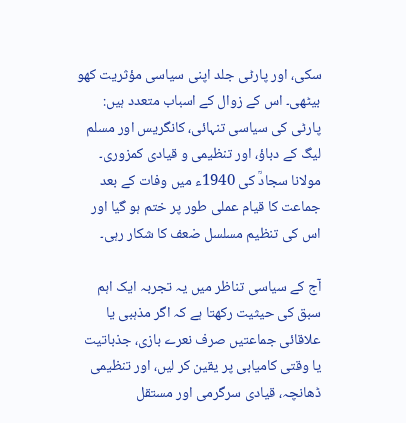سکی، اور پارٹی جلد اپنی سیاسی مؤثریت کھو بیٹھی۔ اس کے زوال کے اسباب متعدد ہیں: پارٹی کی سیاسی تنہائی، کانگریس اور مسلم لیگ کے دباؤ، اور تنظیمی و قیادی کمزوری۔ مولانا سجادؒ کی 1940ء میں وفات کے بعد جماعت کا قیام عملی طور پر ختم ہو گیا اور اس کی تنظیم مسلسل ضعف کا شکار رہی۔

آج کے سیاسی تناظر میں یہ تجربہ ایک اہم سبق کی حیثیت رکھتا ہے کہ اگر مذہبی یا علاقائی جماعتیں صرف نعرے بازی، جذباتیت یا وقتی کامیابی پر یقین کر لیں، اور تنظیمی ڈھانچہ، قیادی سرگرمی اور مستقل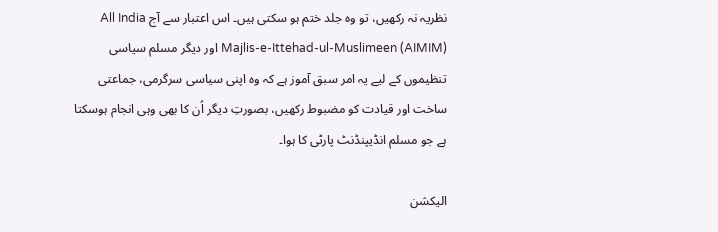نظریہ نہ رکھیں، تو وہ جلد ختم ہو سکتی ہیں۔ اس اعتبار سے آج All India Majlis-e-Ittehad-ul-Muslimeen (AIMIM) اور دیگر مسلم سیاسی تنظیموں کے لیے یہ امر سبق آموز ہے کہ وہ اپنی سیاسی سرگرمی، جماعتی ساخت اور قیادت کو مضبوط رکھیں، بصورتِ دیگر اُن کا بھی وہی انجام ہوسکتا ہے جو مسلم انڈیپنڈنٹ پارٹی کا ہوا۔

الیکشن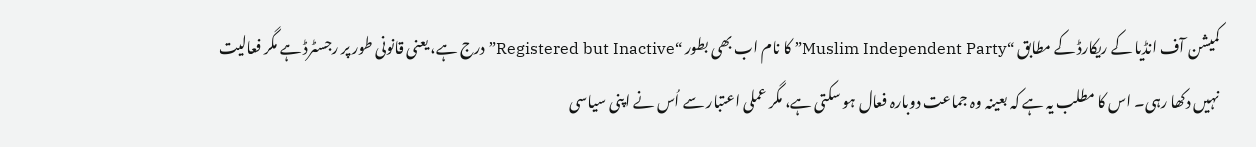کمیشن آف انڈیا کے ریکارڈ کے مطابق “Muslim Independent Party” کا نام اب بھی بطور “Registered but Inactive” درج ہے، یعنی قانونی طور پر رجسٹرڈ ہے مگر فعالیت نہیں دکھا رہی۔ اس کا مطلب یہ ہے کہ بعینہ وہ جماعت دوبارہ فعال ہو سکتی ہے، مگر عملی اعتبار سے اُس نے اپنی سیاسی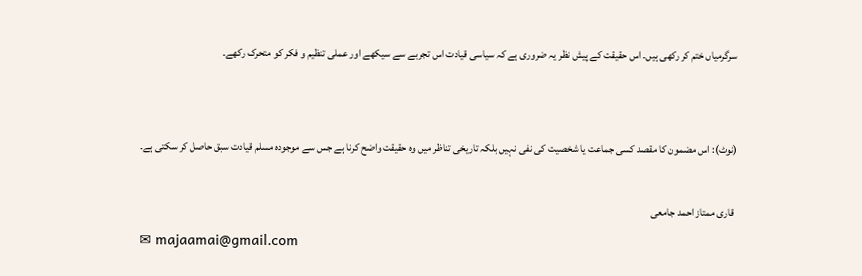سرگرمیاں ختم کر رکھی ہیں۔ اس حقیقت کے پیش نظر یہ ضروری ہے کہ سیاسی قیادت اس تجربے سے سیکھے اور عملی تنظیم و فکر کو متحرک رکھے۔


(نوٹ): اس مضمون کا مقصد کسی جماعت یا شخصیت کی نفی نہیں بلکہ تاریخی تناظر میں وہ حقیقت واضح کرنا ہے جس سے موجودہ مسلم قیادت سبق حاصل کر سکتی ہے۔

 قاری ممتاز احمد جامعی
✉ majaamai@gmail.com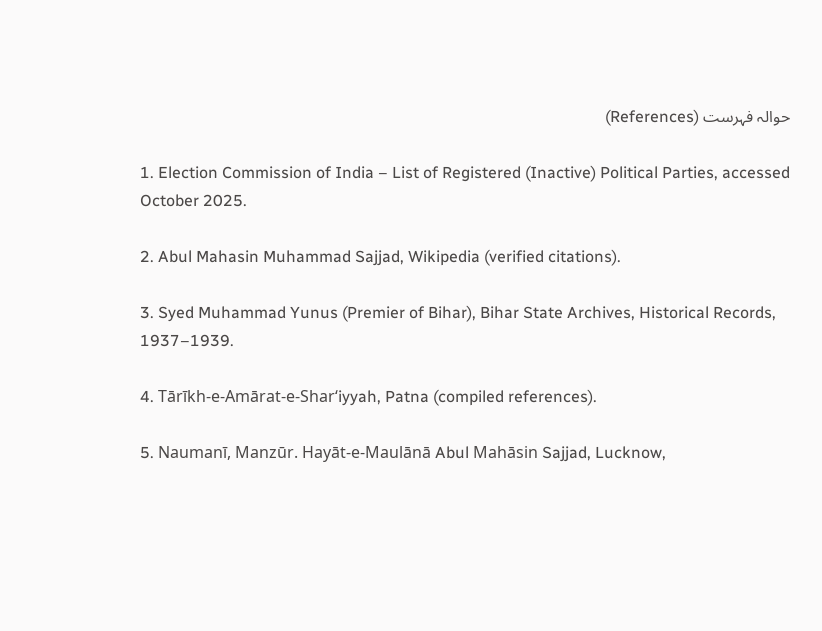حوالہ فہرست (References)

1. Election Commission of India – List of Registered (Inactive) Political Parties, accessed October 2025.

2. Abul Mahasin Muhammad Sajjad, Wikipedia (verified citations).

3. Syed Muhammad Yunus (Premier of Bihar), Bihar State Archives, Historical Records, 1937–1939.

4. Tārīkh-e-Amārat-e-Shar‘iyyah, Patna (compiled references).

5. Naumanī, Manzūr. Hayāt-e-Maulānā Abul Mahāsin Sajjad, Lucknow,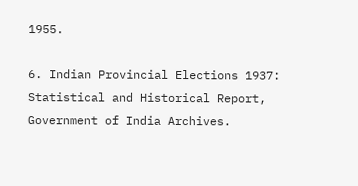1955.

6. Indian Provincial Elections 1937: Statistical and Historical Report, Government of India Archives.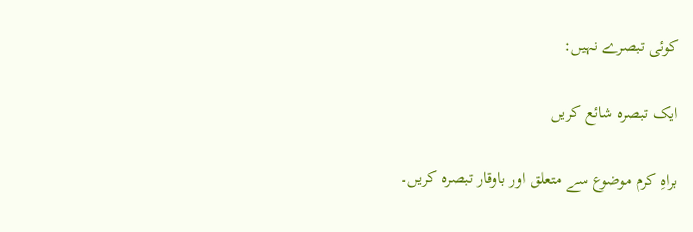کوئی تبصرے نہیں:

ایک تبصرہ شائع کریں

براہِ کرم موضوع سے متعلق اور باوقار تبصرہ کریں۔